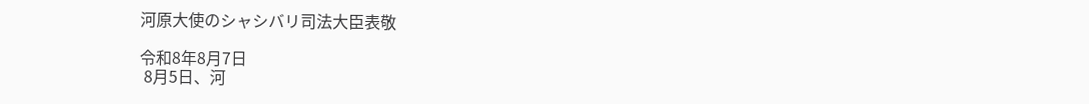河原大使のシャシバリ司法大臣表敬

令和8年8月7日
 8月5日、河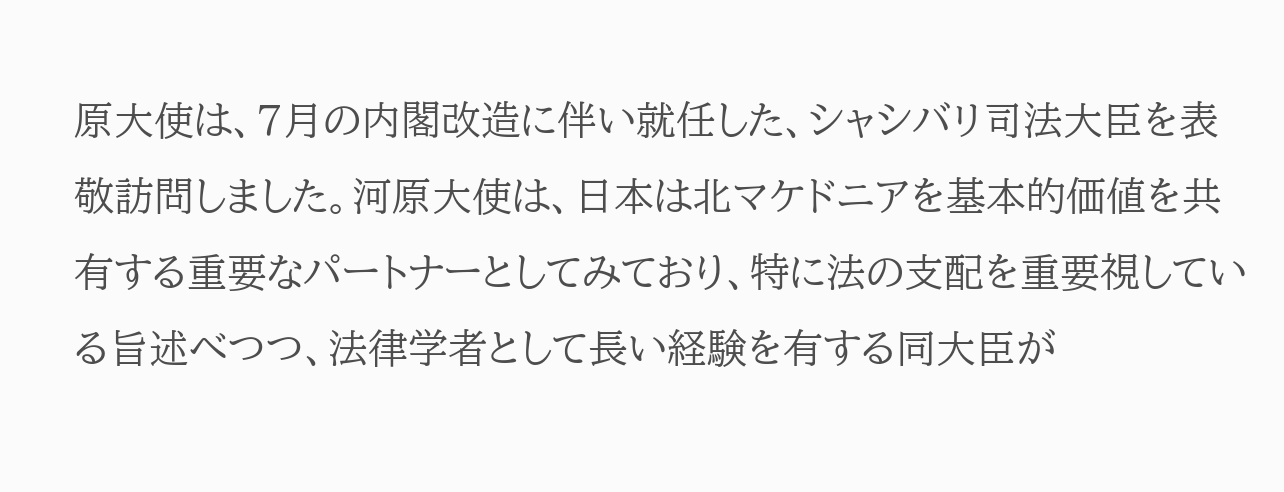原大使は、7月の内閣改造に伴い就任した、シャシバリ司法大臣を表敬訪問しました。河原大使は、日本は北マケドニアを基本的価値を共有する重要なパートナーとしてみており、特に法の支配を重要視している旨述べつつ、法律学者として長い経験を有する同大臣が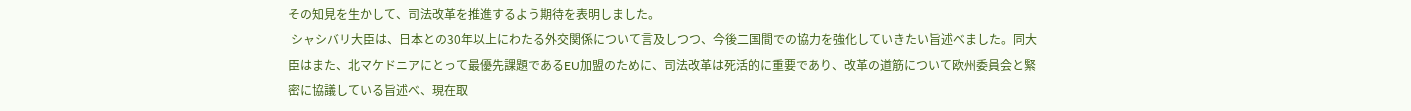その知見を生かして、司法改革を推進するよう期待を表明しました。
 シャシバリ大臣は、日本との30年以上にわたる外交関係について言及しつつ、今後二国間での協力を強化していきたい旨述べました。同大臣はまた、北マケドニアにとって最優先課題であるEU加盟のために、司法改革は死活的に重要であり、改革の道筋について欧州委員会と緊密に協議している旨述べ、現在取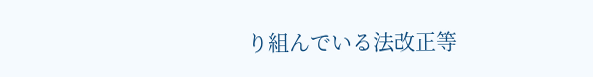り組んでいる法改正等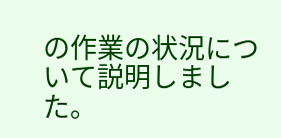の作業の状況について説明しました。